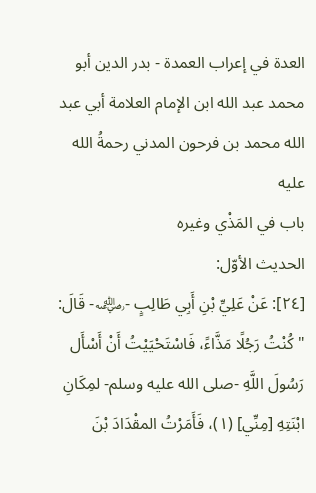العدة في إعراب العمدة - بدر الدين أبو محمد عبد الله ابن الإمام العلامة أبي عبد الله محمد بن فرحون المدني رحمةُ الله عليه
باب في المَذْي وغيره
الحديث الأوّل:
[٢٤]: عَنْ عَلِيِّ بْنِ أَبِي طَالِبٍ -﵁- قَالَ: "كُنْتُ رَجُلًا مَذَّاءً، فَاسْتَحْيَيْتُ أَنْ أَسْأَل رَسُولَ اللَّهِ -صلى الله عليه وسلم- لمِكَانِ ابْنَتِهِ [مِنِّي] (١)، فَأَمَرْتُ المقْدَادَ بْنَ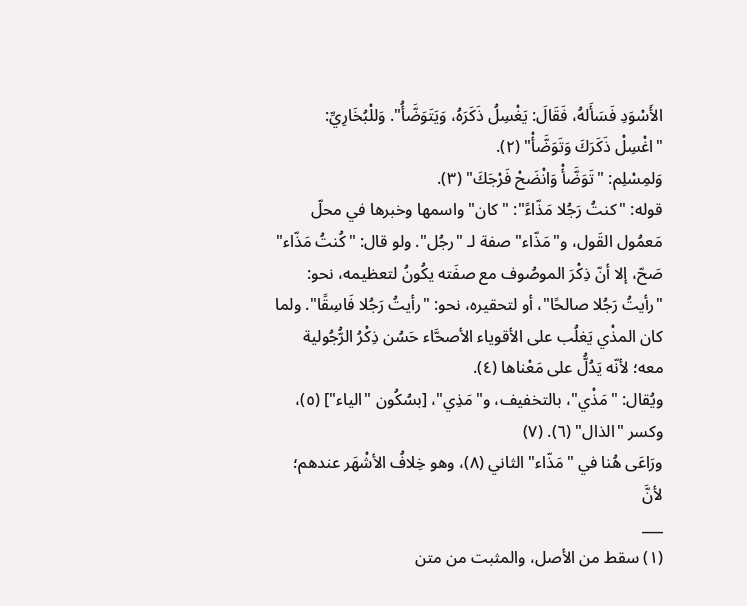الأَسْوَدِ فَسَأَلهُ، فَقَالَ: يَغْسِلُ ذَكَرَهُ، وَيَتَوَضَّأُ". وَللْبُخَارِيِّ: "اغْسِلْ ذَكَرَكَ وَتَوَضَّأْ" (٢).
وَلمِسْلِم: "تَوَضَّأْ وَانْضَحْ فَرْجَكَ" (٣).
قوله: "كنتُ رَجُلا مَذّاءً": "كان" واسمها وخبرها في محلّ مَعمُول القَول، و"مَذّاء" صفة لـ "رجُل". ولو قال: "كُنتُ مَذّاء" صَحّ، إلا أنّ ذِكْرَ الموصُوف مع صفَته يكُونُ لتعظيمه، نحو: "رأيتُ رَجُلا صالحًا"، أو لتحقيره، نحو: "رأيتُ رَجُلا فَاسِقًا". ولما كان المذْي يَغلُب على الأقوياء الأصحَّاء حَسُن ذِكْرُ الرُّجُولية معه؛ لأنّه يَدُلُّ على مَعْناها (٤).
ويُقال: "مَذْي"، بالتخفيف، و"مَذِي"، [بسُكُون "الياء"] (٥)، وكسر "الذال" (٦). (٧)
ورَاعَى هُنا في "مَذّاء" الثاني (٨)، وهو خِلافُ الأشْهَر عندهم؛ لأنَّ
___
(١) سقط من الأصل، والمثبت من متن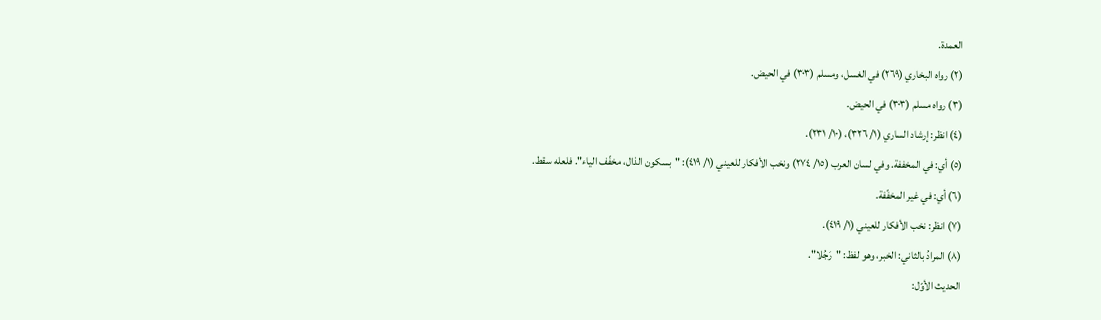العمدة.
(٢) رواه البخاري (٢٦٩) في الغسل، ومسلم (٣٠٣) في الحيض.
(٣) رواه مسلم (٣٠٣) في الحيض.
(٤) انظر: إرشاد الساري (١/ ٣٢٦)، (١٠/ ٢٣١).
(٥) أي: في المخففة. وفي لسان العرب (١٥/ ٢٧٤) ونخب الأفكار للعيني (١/ ٤١٩): "بسكون الذال، مخفّف الياء". فلعله سقط.
(٦) أي: في غير المخفّفة.
(٧) انظر: نخب الأفكار للعيني (١/ ٤١٩).
(٨) المرادُ بالثاني: الخبر، وهو لفظ: "رَجُلا".
الحديث الأوّل: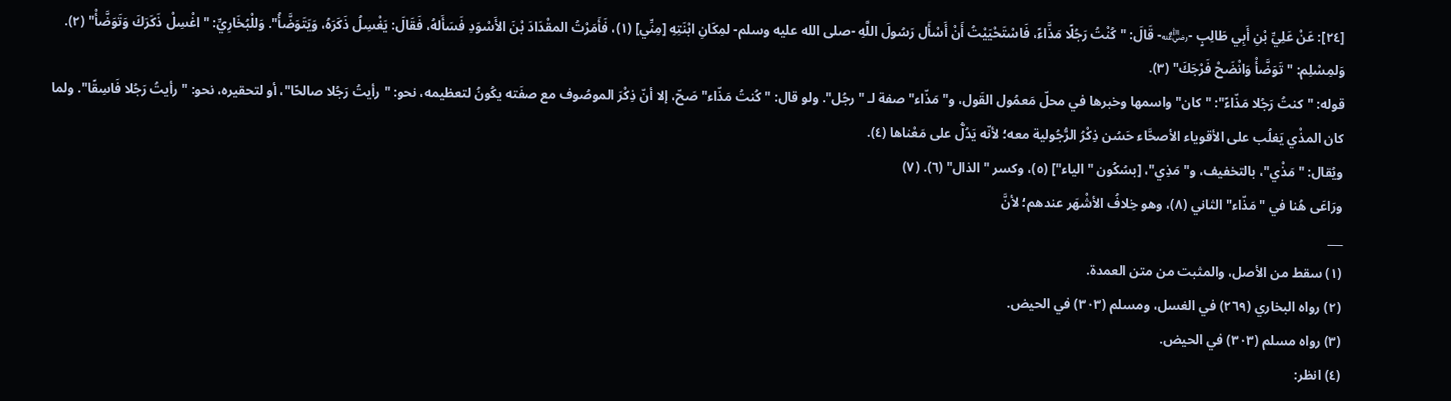[٢٤]: عَنْ عَلِيِّ بْنِ أَبِي طَالِبٍ -﵁- قَالَ: "كُنْتُ رَجُلًا مَذَّاءً، فَاسْتَحْيَيْتُ أَنْ أَسْأَل رَسُولَ اللَّهِ -صلى الله عليه وسلم- لمِكَانِ ابْنَتِهِ [مِنِّي] (١)، فَأَمَرْتُ المقْدَادَ بْنَ الأَسْوَدِ فَسَأَلهُ، فَقَالَ: يَغْسِلُ ذَكَرَهُ، وَيَتَوَضَّأُ". وَللْبُخَارِيِّ: "اغْسِلْ ذَكَرَكَ وَتَوَضَّأْ" (٢).
وَلمِسْلِم: "تَوَضَّأْ وَانْضَحْ فَرْجَكَ" (٣).
قوله: "كنتُ رَجُلا مَذّاءً": "كان" واسمها وخبرها في محلّ مَعمُول القَول، و"مَذّاء" صفة لـ "رجُل". ولو قال: "كُنتُ مَذّاء" صَحّ، إلا أنّ ذِكْرَ الموصُوف مع صفَته يكُونُ لتعظيمه، نحو: "رأيتُ رَجُلا صالحًا"، أو لتحقيره، نحو: "رأيتُ رَجُلا فَاسِقًا". ولما كان المذْي يَغلُب على الأقوياء الأصحَّاء حَسُن ذِكْرُ الرُّجُولية معه؛ لأنّه يَدُلُّ على مَعْناها (٤).
ويُقال: "مَذْي"، بالتخفيف، و"مَذِي"، [بسُكُون "الياء"] (٥)، وكسر "الذال" (٦). (٧)
ورَاعَى هُنا في "مَذّاء" الثاني (٨)، وهو خِلافُ الأشْهَر عندهم؛ لأنَّ
___
(١) سقط من الأصل، والمثبت من متن العمدة.
(٢) رواه البخاري (٢٦٩) في الغسل، ومسلم (٣٠٣) في الحيض.
(٣) رواه مسلم (٣٠٣) في الحيض.
(٤) انظر: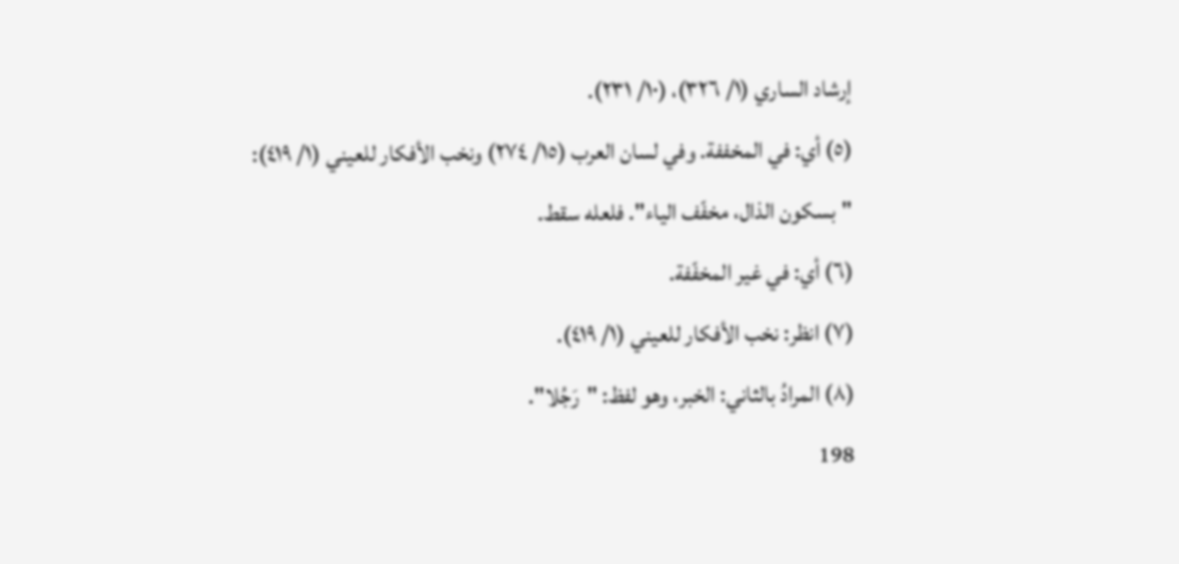إرشاد الساري (١/ ٣٢٦)، (١٠/ ٢٣١).
(٥) أي: في المخففة. وفي لسان العرب (١٥/ ٢٧٤) ونخب الأفكار للعيني (١/ ٤١٩): "بسكون الذال، مخفّف الياء". فلعله سقط.
(٦) أي: في غير المخفّفة.
(٧) انظر: نخب الأفكار للعيني (١/ ٤١٩).
(٨) المرادُ بالثاني: الخبر، وهو لفظ: "رَجُلا".
198